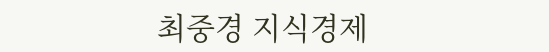최중경 지식경제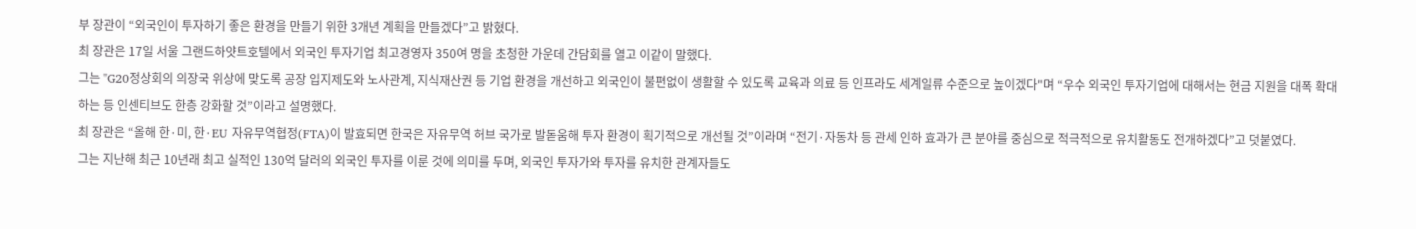부 장관이 “외국인이 투자하기 좋은 환경을 만들기 위한 3개년 계획을 만들겠다”고 밝혔다.
최 장관은 17일 서울 그랜드하얏트호텔에서 외국인 투자기업 최고경영자 350여 명을 초청한 가운데 간담회를 열고 이같이 말했다.
그는 "G20정상회의 의장국 위상에 맞도록 공장 입지제도와 노사관계, 지식재산권 등 기업 환경을 개선하고 외국인이 불편없이 생활할 수 있도록 교육과 의료 등 인프라도 세계일류 수준으로 높이겠다"며 “우수 외국인 투자기업에 대해서는 현금 지원을 대폭 확대하는 등 인센티브도 한층 강화할 것”이라고 설명했다.
최 장관은 “올해 한·미, 한·EU 자유무역협정(FTA)이 발효되면 한국은 자유무역 허브 국가로 발돋움해 투자 환경이 획기적으로 개선될 것”이라며 “전기·자동차 등 관세 인하 효과가 큰 분야를 중심으로 적극적으로 유치활동도 전개하겠다”고 덧붙였다.
그는 지난해 최근 10년래 최고 실적인 130억 달러의 외국인 투자를 이룬 것에 의미를 두며, 외국인 투자가와 투자를 유치한 관계자들도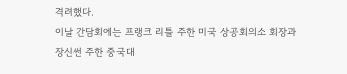격려했다.
이날 간담회에는 프랭크 리틀 주한 미국 상공회의소 회장과 장신썬 주한 중국대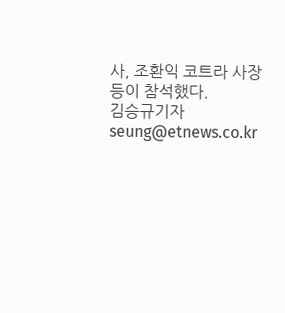사, 조환익 코트라 사장 등이 참석했다.
김승규기자 seung@etnews.co.kr